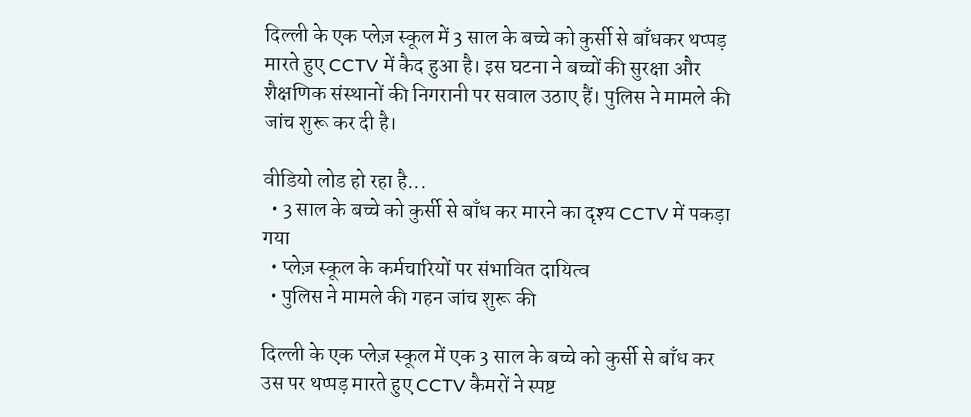दिल्ली के एक प्लेज़ स्कूल में 3 साल के बच्चे को कुर्सी से बाँधकर थप्पड़ मारते हुए CCTV में कैद हुआ है। इस घटना ने बच्चों की सुरक्षा और शैक्षणिक संस्थानों की निगरानी पर सवाल उठाए हैं। पुलिस ने मामले की जांच शुरू कर दी है।

वीडियो लोड हो रहा है...
  • 3 साल के बच्चे को कुर्सी से बाँध कर मारने का दृश्य CCTV में पकड़ा गया
  • प्लेज़ स्कूल के कर्मचारियों पर संभावित दायित्व
  • पुलिस ने मामले की गहन जांच शुरू की

दिल्ली के एक प्लेज़ स्कूल में एक 3 साल के बच्चे को कुर्सी से बाँध कर उस पर थप्पड़ मारते हुए CCTV कैमरों ने स्पष्ट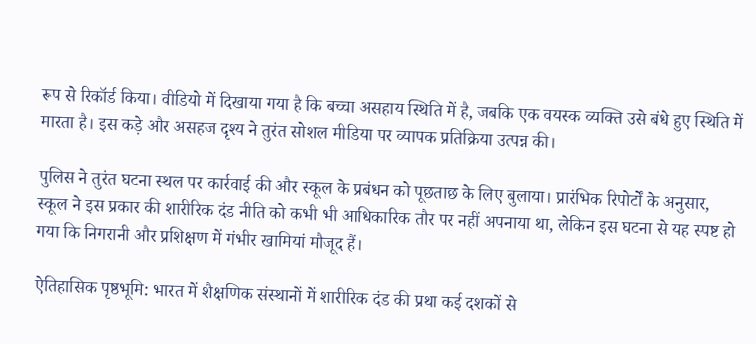रूप से रिकॉर्ड किया। वीडियो में दिखाया गया है कि बच्चा असहाय स्थिति में है, जबकि एक वयस्क व्यक्ति उसे बंधे हुए स्थिति में मारता है। इस कड़े और असहज दृश्य ने तुरंत सोशल मीडिया पर व्यापक प्रतिक्रिया उत्पन्न की।

पुलिस ने तुरंत घटना स्थल पर कार्रवाई की और स्कूल के प्रबंधन को पूछताछ के लिए बुलाया। प्रारंभिक रिपोर्टों के अनुसार, स्कूल ने इस प्रकार की शारीरिक दंड नीति को कभी भी आधिकारिक तौर पर नहीं अपनाया था, लेकिन इस घटना से यह स्पष्ट हो गया कि निगरानी और प्रशिक्षण में गंभीर खामियां मौजूद हैं।

ऐतिहासिक पृष्ठभूमि: भारत में शैक्षणिक संस्थानों में शारीरिक दंड की प्रथा कई दशकों से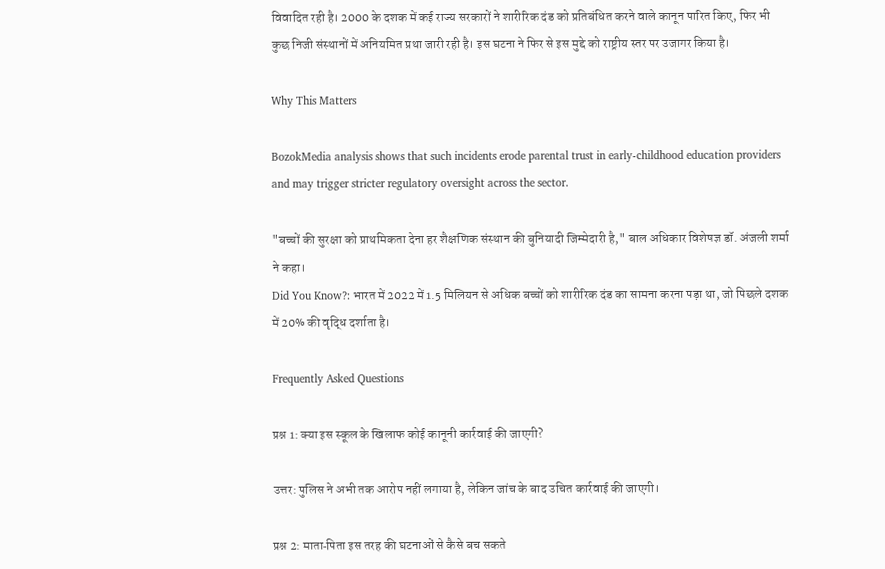विवादित रही है। 2000 के दशक में कई राज्य सरकारों ने शारीरिक दंड को प्रतिबंधित करने वाले कानून पारित किए, फिर भी कुछ निजी संस्थानों में अनियमित प्रथा जारी रही है। इस घटना ने फिर से इस मुद्दे को राष्ट्रीय स्तर पर उजागर किया है।

Why This Matters

BozokMedia analysis shows that such incidents erode parental trust in early‑childhood education providers and may trigger stricter regulatory oversight across the sector.

"बच्चों की सुरक्षा को प्राथमिकता देना हर शैक्षणिक संस्थान की बुनियादी जिम्मेदारी है," बाल अधिकार विशेषज्ञ डॉ. अंजली शर्मा ने कहा।
Did You Know?: भारत में 2022 में 1.5 मिलियन से अधिक बच्चों को शारीरिक दंड का सामना करना पड़ा था, जो पिछले दशक में 20% की वृद्धि दर्शाता है।

Frequently Asked Questions

प्रश्न 1: क्या इस स्कूल के खिलाफ कोई कानूनी कार्रवाई की जाएगी?

उत्तर: पुलिस ने अभी तक आरोप नहीं लगाया है, लेकिन जांच के बाद उचित कार्रवाई की जाएगी।

प्रश्न 2: माता‑पिता इस तरह की घटनाओं से कैसे बच सकते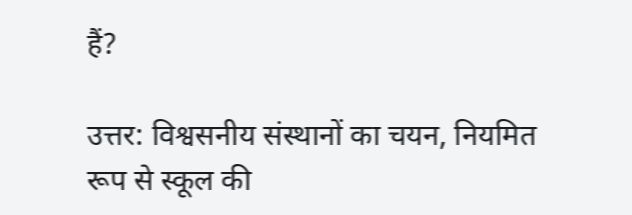हैं?

उत्तर: विश्वसनीय संस्थानों का चयन, नियमित रूप से स्कूल की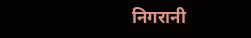निगरानी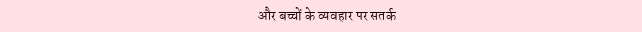और बच्चों के व्यवहार पर सतर्क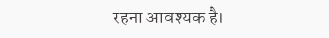रहना आवश्यक है।